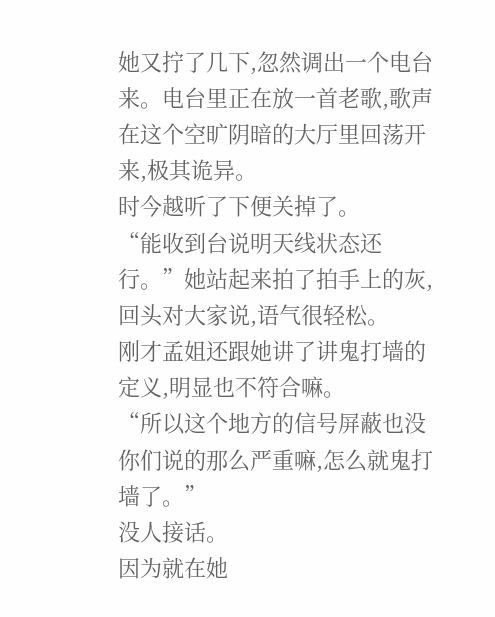她又拧了几下,忽然调出一个电台来。电台里正在放一首老歌,歌声在这个空旷阴暗的大厅里回荡开来,极其诡异。
时今越听了下便关掉了。
“能收到台说明天线状态还行。”她站起来拍了拍手上的灰,回头对大家说,语气很轻松。
刚才孟姐还跟她讲了讲鬼打墙的定义,明显也不符合嘛。
“所以这个地方的信号屏蔽也没你们说的那么严重嘛,怎么就鬼打墙了。”
没人接话。
因为就在她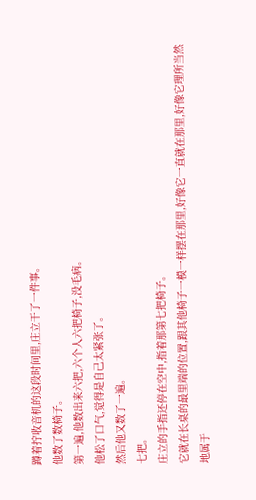蹲着拧收音机的这段时间里,庄立干了一件事。
他数了数椅子。
第一遍,他数出来六把,六个人六把椅子,没毛病。
他松了口气,觉得是自己太紧张了。
然后他又数了一遍。
七把。
庄立的手指还停在空中,指着那第七把椅子。
它就在长桌的最里端的位置,跟其他椅子一模一样摆在那里,好像它一直就在那里,好像它理所当然地属于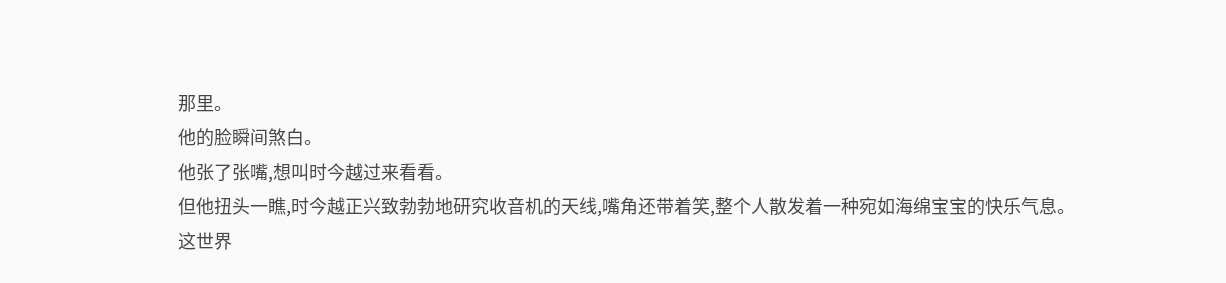那里。
他的脸瞬间煞白。
他张了张嘴,想叫时今越过来看看。
但他扭头一瞧,时今越正兴致勃勃地研究收音机的天线,嘴角还带着笑,整个人散发着一种宛如海绵宝宝的快乐气息。
这世界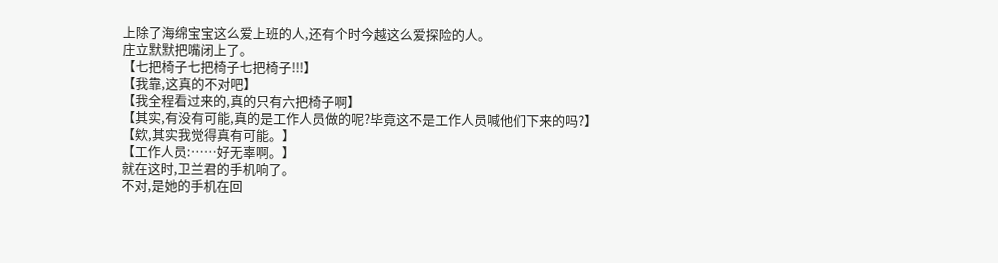上除了海绵宝宝这么爱上班的人,还有个时今越这么爱探险的人。
庄立默默把嘴闭上了。
【七把椅子七把椅子七把椅子!!!】
【我靠,这真的不对吧】
【我全程看过来的,真的只有六把椅子啊】
【其实,有没有可能,真的是工作人员做的呢?毕竟这不是工作人员喊他们下来的吗?】
【欸,其实我觉得真有可能。】
【工作人员:……好无辜啊。】
就在这时,卫兰君的手机响了。
不对,是她的手机在回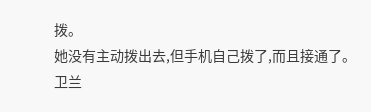拨。
她没有主动拨出去,但手机自己拨了,而且接通了。
卫兰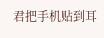君把手机贴到耳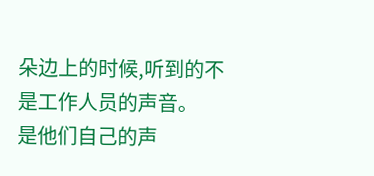朵边上的时候,听到的不是工作人员的声音。
是他们自己的声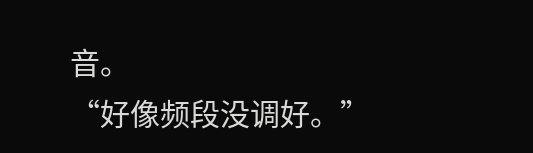音。
“好像频段没调好。”